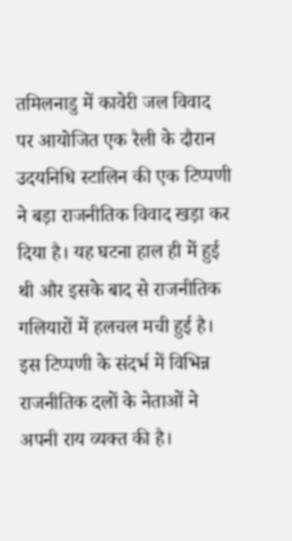तमिलनाडु में कावेरी जल विवाद पर आयोजित एक रैली के दौरान उदयनिधि स्टालिन की एक टिप्पणी ने बड़ा राजनीतिक विवाद खड़ा कर दिया है। यह घटना हाल ही में हुई थी और इसके बाद से राजनीतिक गलियारों में हलचल मची हुई है। इस टिप्पणी के संदर्भ में विभिन्न राजनीतिक दलों के नेताओं ने अपनी राय व्यक्त की है।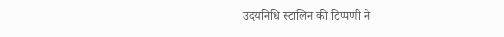उदयनिधि स्टालिन की टिप्पणी ने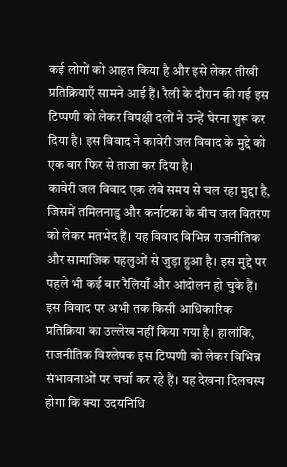कई लोगों को आहत किया है और इसे लेकर तीखी प्रतिक्रियाएँ सामने आई हैं। रैली के दौरान की गई इस टिप्पणी को लेकर विपक्षी दलों ने उन्हें घेरना शुरू कर दिया है। इस विवाद ने कावेरी जल विवाद के मुद्दे को एक बार फिर से ताजा कर दिया है।
कावेरी जल विवाद एक लंबे समय से चल रहा मुद्दा है, जिसमें तमिलनाडु और कर्नाटका के बीच जल वितरण को लेकर मतभेद हैं। यह विवाद विभिन्न राजनीतिक और सामाजिक पहलुओं से जुड़ा हुआ है। इस मुद्दे पर पहले भी कई बार रैलियाँ और आंदोलन हो चुके हैं।
इस विवाद पर अभी तक किसी आधिकारिक प्रतिक्रिया का उल्लेख नहीं किया गया है। हालांकि, राजनीतिक विश्लेषक इस टिप्पणी को लेकर विभिन्न संभावनाओं पर चर्चा कर रहे हैं। यह देखना दिलचस्प होगा कि क्या उदयनिधि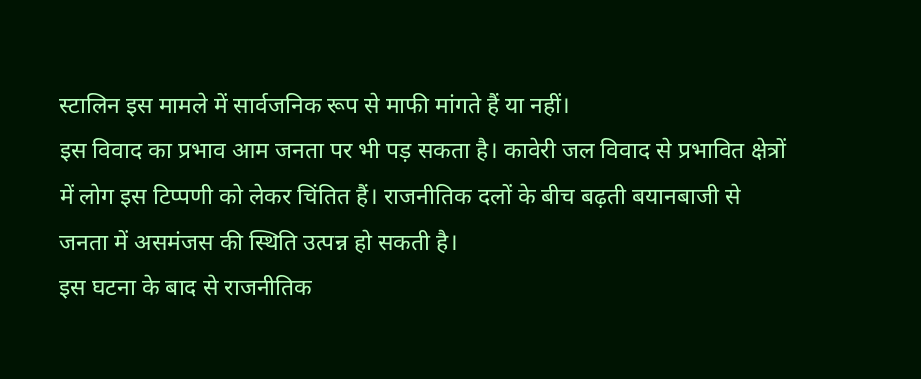स्टालिन इस मामले में सार्वजनिक रूप से माफी मांगते हैं या नहीं।
इस विवाद का प्रभाव आम जनता पर भी पड़ सकता है। कावेरी जल विवाद से प्रभावित क्षेत्रों में लोग इस टिप्पणी को लेकर चिंतित हैं। राजनीतिक दलों के बीच बढ़ती बयानबाजी से जनता में असमंजस की स्थिति उत्पन्न हो सकती है।
इस घटना के बाद से राजनीतिक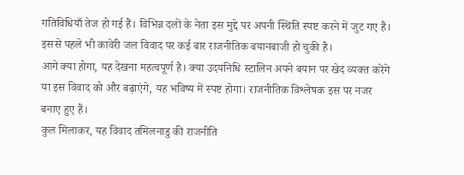गतिविधियाँ तेज हो गई हैं। विभिन्न दलों के नेता इस मुद्दे पर अपनी स्थिति स्पष्ट करने में जुट गए हैं। इससे पहले भी कावेरी जल विवाद पर कई बार राजनीतिक बयानबाजी हो चुकी है।
आगे क्या होगा, यह देखना महत्वपूर्ण है। क्या उदयनिधि स्टालिन अपने बयान पर खेद व्यक्त करेंगे या इस विवाद को और बढ़ाएंगे, यह भविष्य में स्पष्ट होगा। राजनीतिक विश्लेषक इस पर नजर बनाए हुए हैं।
कुल मिलाकर, यह विवाद तमिलनाडु की राजनीति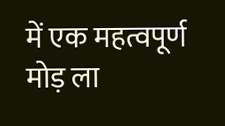में एक महत्वपूर्ण मोड़ ला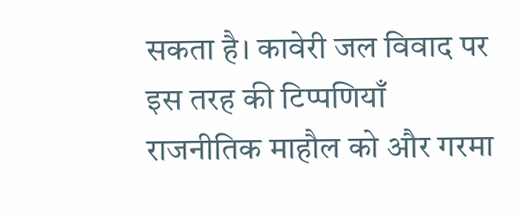सकता है। कावेरी जल विवाद पर इस तरह की टिप्पणियाँ राजनीतिक माहौल को और गरमा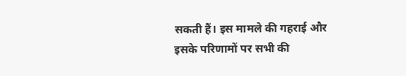सकती हैं। इस मामले की गहराई और इसके परिणामों पर सभी की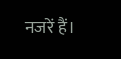नजरें हैं।